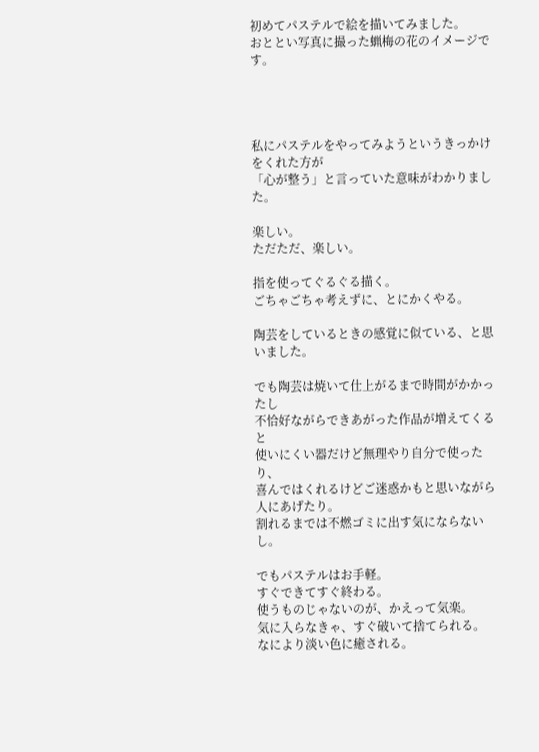初めてパステルで絵を描いてみました。
おととい写真に撮った蝋梅の花のイメージです。




私にパステルをやってみようというきっかけをくれた方が
「心が整う」と言っていた意味がわかりました。

楽しい。
ただただ、楽しい。

指を使ってぐるぐる描く。
ごちゃごちゃ考えずに、とにかくやる。

陶芸をしているときの感覚に似ている、と思いました。

でも陶芸は焼いて仕上がるまで時間がかかったし
不恰好ながらできあがった作品が増えてくると
使いにくい器だけど無理やり自分で使ったり、
喜んではくれるけどご迷惑かもと思いながら人にあげたり。
割れるまでは不燃ゴミに出す気にならないし。

でもパステルはお手軽。
すぐできてすぐ終わる。
使うものじゃないのが、かえって気楽。
気に入らなきゃ、すぐ破いて捨てられる。
なにより淡い色に癒される。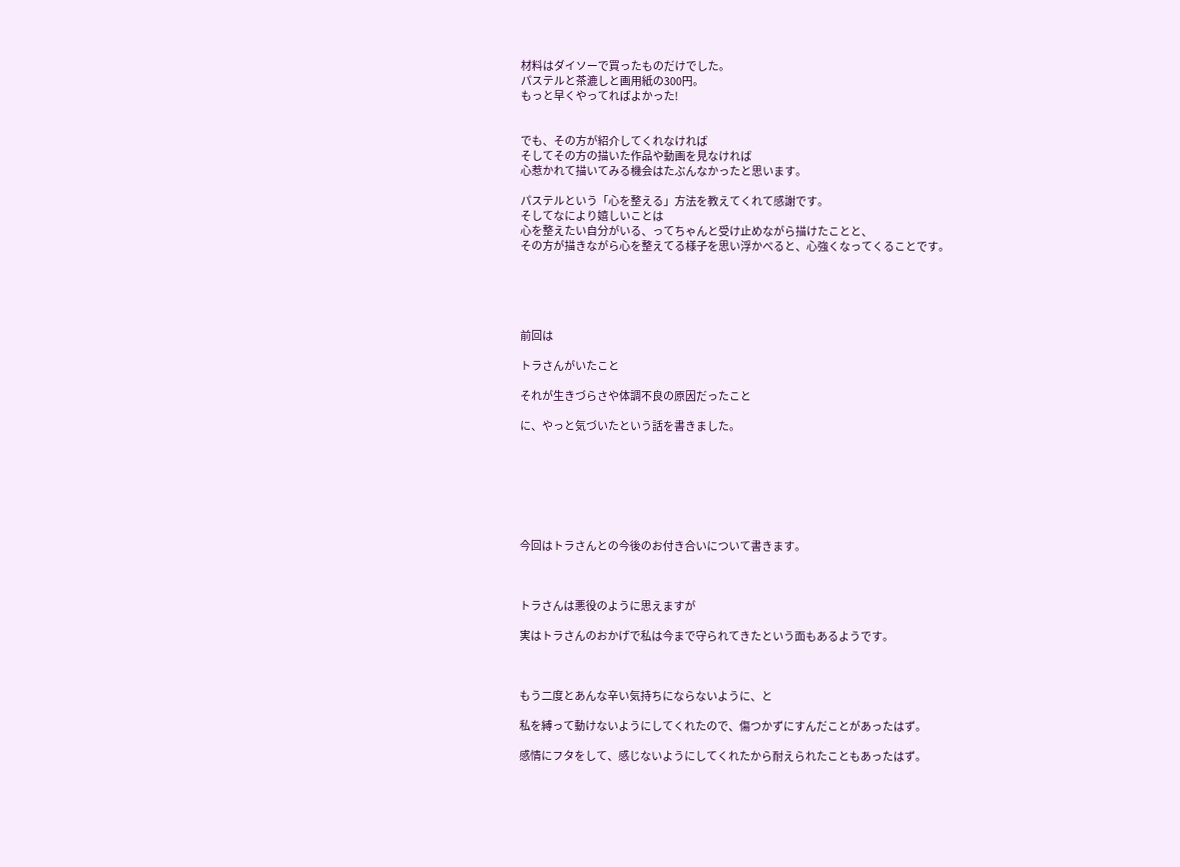材料はダイソーで買ったものだけでした。
パステルと茶漉しと画用紙の300円。
もっと早くやってればよかった!


でも、その方が紹介してくれなければ
そしてその方の描いた作品や動画を見なければ
心惹かれて描いてみる機会はたぶんなかったと思います。

パステルという「心を整える」方法を教えてくれて感謝です。
そしてなにより嬉しいことは
心を整えたい自分がいる、ってちゃんと受け止めながら描けたことと、
その方が描きながら心を整えてる様子を思い浮かべると、心強くなってくることです。





前回は

トラさんがいたこと

それが生きづらさや体調不良の原因だったこと

に、やっと気づいたという話を書きました。







今回はトラさんとの今後のお付き合いについて書きます。



トラさんは悪役のように思えますが

実はトラさんのおかげで私は今まで守られてきたという面もあるようです。



もう二度とあんな辛い気持ちにならないように、と

私を縛って動けないようにしてくれたので、傷つかずにすんだことがあったはず。

感情にフタをして、感じないようにしてくれたから耐えられたこともあったはず。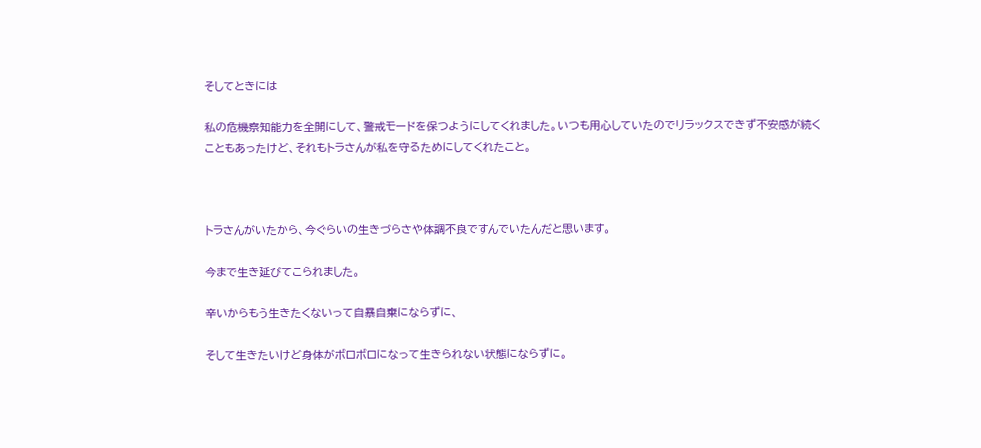そしてときには

私の危機察知能力を全開にして、警戒モードを保つようにしてくれました。いつも用心していたのでリラックスできず不安感が続くこともあったけど、それもトラさんが私を守るためにしてくれたこと。



トラさんがいたから、今ぐらいの生きづらさや体調不良ですんでいたんだと思います。

今まで生き延びてこられました。

辛いからもう生きたくないって自暴自棄にならずに、

そして生きたいけど身体がボロボロになって生きられない状態にならずに。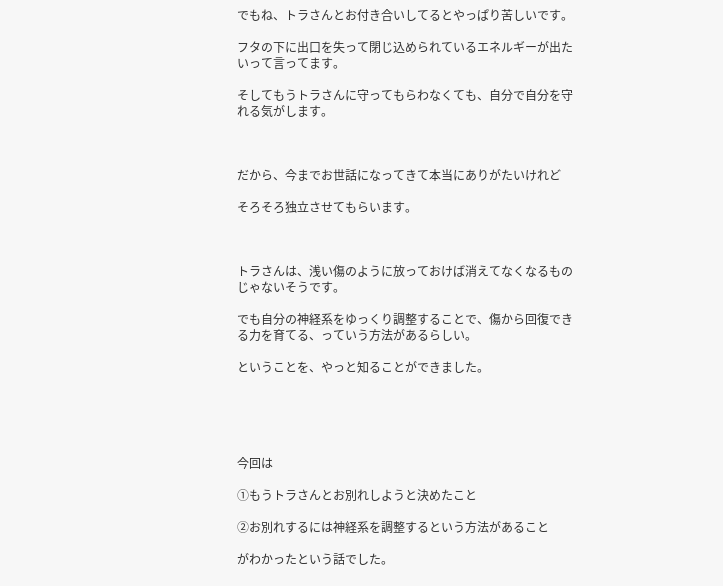でもね、トラさんとお付き合いしてるとやっぱり苦しいです。

フタの下に出口を失って閉じ込められているエネルギーが出たいって言ってます。

そしてもうトラさんに守ってもらわなくても、自分で自分を守れる気がします。



だから、今までお世話になってきて本当にありがたいけれど

そろそろ独立させてもらいます。



トラさんは、浅い傷のように放っておけば消えてなくなるものじゃないそうです。

でも自分の神経系をゆっくり調整することで、傷から回復できる力を育てる、っていう方法があるらしい。

ということを、やっと知ることができました。





今回は

①もうトラさんとお別れしようと決めたこと

②お別れするには神経系を調整するという方法があること

がわかったという話でした。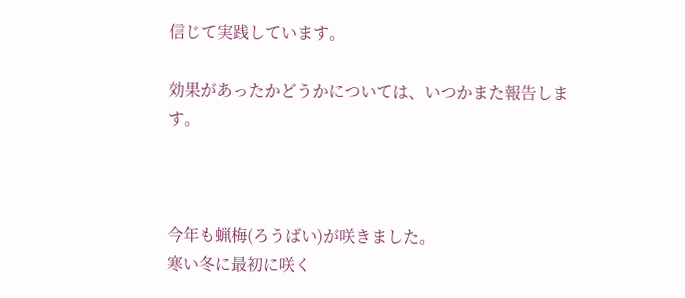信じて実践しています。

効果があったかどうかについては、いつかまた報告します。



今年も蝋梅(ろうばい)が咲きました。
寒い冬に最初に咲く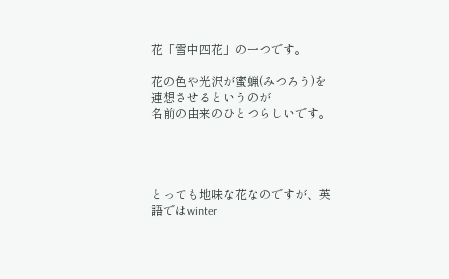花「雪中四花」の一つです。

花の色や光沢が蜜蝋(みつろう)を連想させるというのが
名前の由来のひとつらしいです。




とっても地味な花なのですが、英語ではwinter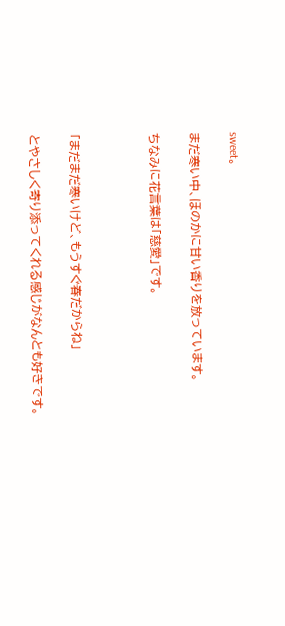sweet。

まだ寒い中、ほのかに甘い香りを放っています。

ちなみに花言葉は「慈愛」です。



「まだまだ寒いけど、もうすぐ春だからね」

とやさしく寄り添ってくれる感じがなんとも好きです。